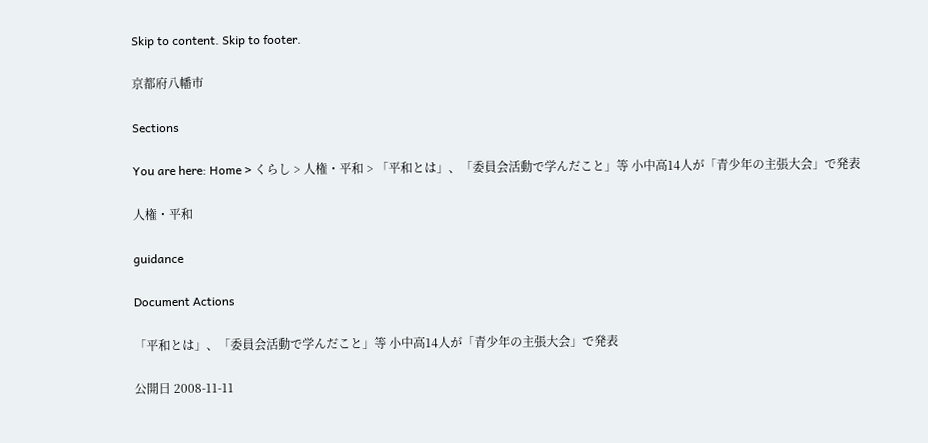Skip to content. Skip to footer.

京都府八幡市

Sections

You are here: Home > くらし > 人権・平和 > 「平和とは」、「委員会活動で学んだこと」等 小中高14人が「青少年の主張大会」で発表

人権・平和

guidance

Document Actions

「平和とは」、「委員会活動で学んだこと」等 小中高14人が「青少年の主張大会」で発表

公開日 2008-11-11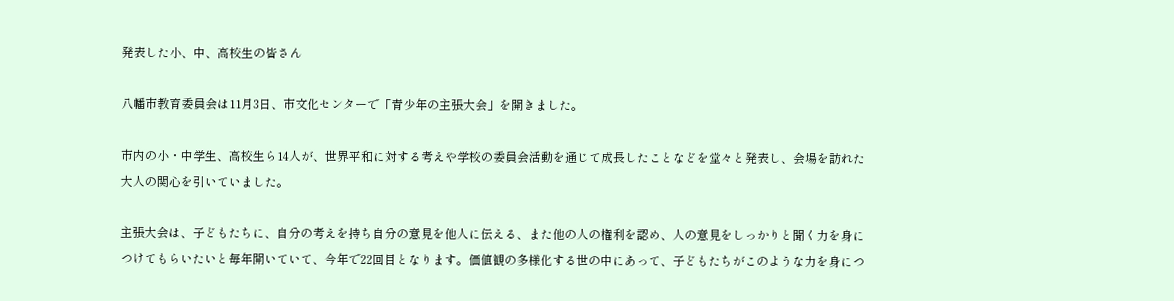発表した小、中、高校生の皆さん

八幡市教育委員会は11月3日、市文化センターで「青少年の主張大会」を開きました。

市内の小・中学生、高校生ら14人が、世界平和に対する考えや学校の委員会活動を通じて成長したことなどを堂々と発表し、会場を訪れた大人の関心を引いていました。

主張大会は、子どもたちに、自分の考えを持ち自分の意見を他人に伝える、また他の人の権利を認め、人の意見をしっかりと聞く力を身につけてもらいたいと毎年開いていて、今年で22回目となります。価値観の多様化する世の中にあって、子どもたちがこのような力を身につ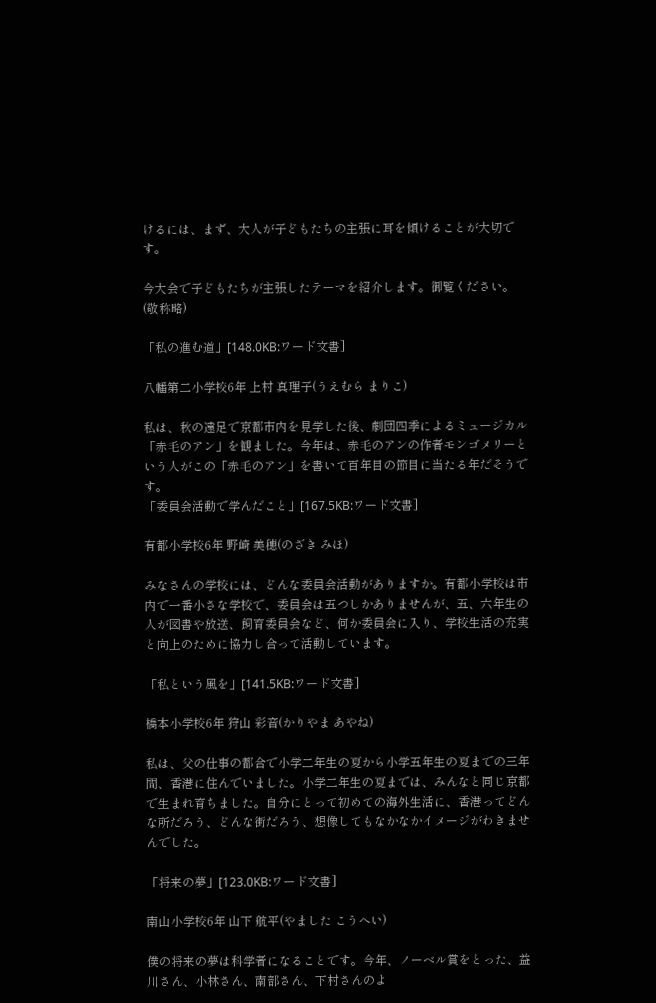けるには、まず、大人が子どもたちの主張に耳を傾けることが大切です。

今大会で子どもたちが主張したテーマを紹介します。御覧ください。(敬称略)

「私の進む道」[148.0KB:ワード文書]

八幡第二小学校6年 上村 真理子(うえむら まりこ)

私は、秋の遠足で京都市内を見学した後、劇団四季によるミュージカル「赤毛のアン」を観ました。今年は、赤毛のアンの作者モンゴメリーという人がこの「赤毛のアン」を書いて百年目の節目に当たる年だそうです。
「委員会活動で学んだこと」[167.5KB:ワード文書]

有都小学校6年 野崎 美穂(のざき みほ)

みなさんの学校には、どんな委員会活動がありますか。有都小学校は市内で一番小さな学校で、委員会は五つしかありませんが、五、六年生の人が図書や放送、飼育委員会など、何か委員会に入り、学校生活の充実と向上のために協力し合って活動しています。

「私という風を」[141.5KB:ワード文書]

橋本小学校6年 狩山 彩音(かりやま あやね)

私は、父の仕事の都合で小学二年生の夏から小学五年生の夏までの三年間、香港に住んでいました。小学二年生の夏までは、みんなと同じ京都で生まれ育ちました。自分にとって初めての海外生活に、香港ってどんな所だろう、どんな街だろう、想像してもなかなかイメージがわきませんでした。

「将来の夢」[123.0KB:ワード文書]

南山小学校6年 山下 航平(やました こうへい)

僕の将来の夢は科学者になることです。今年、ノーベル賞をとった、益川さん、小林さん、南部さん、下村さんのよ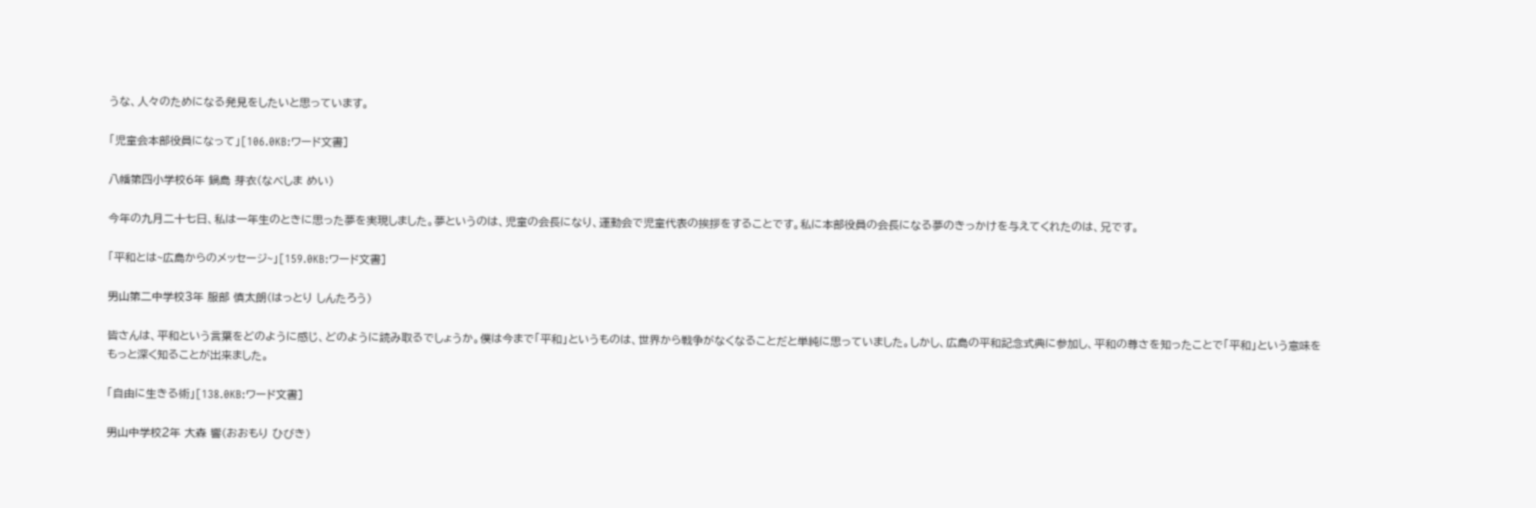うな、人々のためになる発見をしたいと思っています。

「児童会本部役員になって」[106.0KB:ワード文書]

八幡第四小学校6年 鍋島 芽衣(なべしま めい)

今年の九月二十七日、私は一年生のときに思った夢を実現しました。夢というのは、児童の会長になり、運動会で児童代表の挨拶をすることです。私に本部役員の会長になる夢のきっかけを与えてくれたのは、兄です。

「平和とは~広島からのメッセージ~」[159.0KB:ワード文書]

男山第二中学校3年 服部 慎太朗(はっとり しんたろう)

皆さんは、平和という言葉をどのように感じ、どのように読み取るでしょうか。僕は今まで「平和」というものは、世界から戦争がなくなることだと単純に思っていました。しかし、広島の平和記念式典に参加し、平和の尊さを知ったことで「平和」という意味をもっと深く知ることが出来ました。

「自由に生きる術」[138.0KB:ワード文書]

男山中学校2年 大森 響(おおもり ひびき)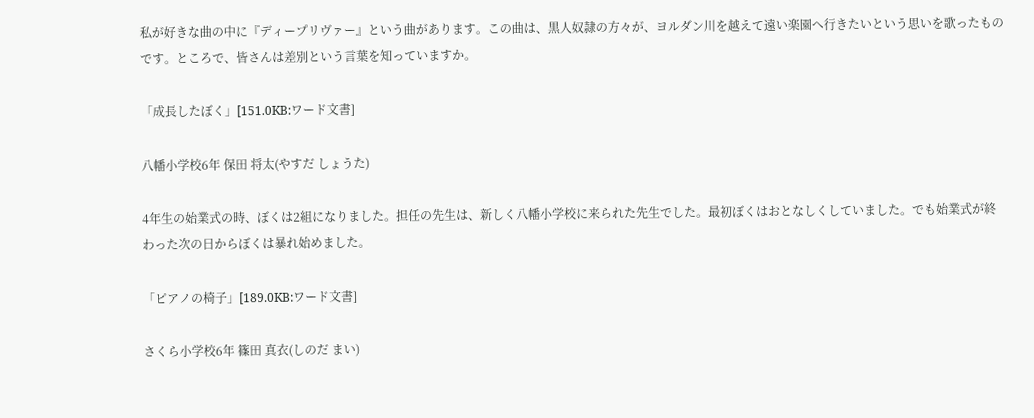私が好きな曲の中に『ディープリヴァー』という曲があります。この曲は、黒人奴隷の方々が、ヨルダン川を越えて遠い楽園へ行きたいという思いを歌ったものです。ところで、皆さんは差別という言葉を知っていますか。

「成長したぼく」[151.0KB:ワード文書]

八幡小学校6年 保田 将太(やすだ しょうた)

4年生の始業式の時、ぼくは2組になりました。担任の先生は、新しく八幡小学校に来られた先生でした。最初ぼくはおとなしくしていました。でも始業式が終わった次の日からぼくは暴れ始めました。

「ピアノの椅子」[189.0KB:ワード文書]

さくら小学校6年 篠田 真衣(しのだ まい)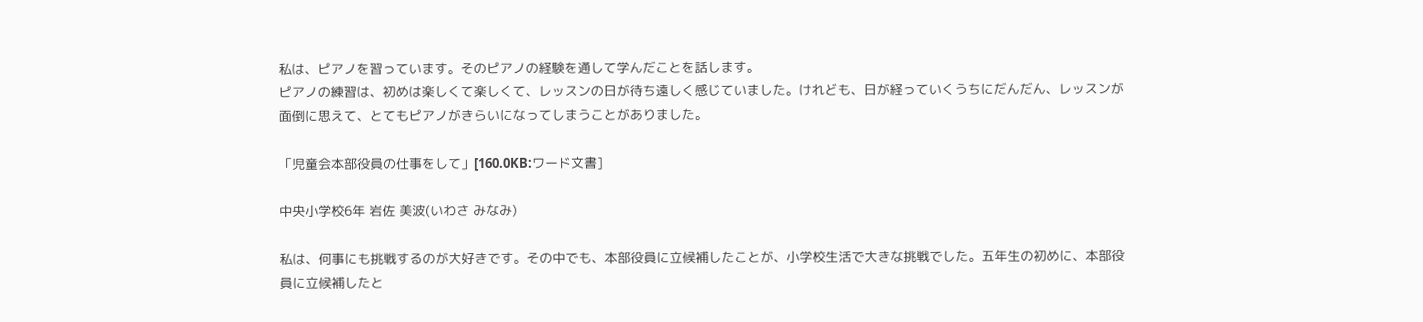私は、ピアノを習っています。そのピアノの経験を通して学んだことを話します。
ピアノの練習は、初めは楽しくて楽しくて、レッスンの日が待ち遠しく感じていました。けれども、日が経っていくうちにだんだん、レッスンが面倒に思えて、とてもピアノがきらいになってしまうことがありました。

「児童会本部役員の仕事をして」[160.0KB:ワード文書]

中央小学校6年 岩佐 美波(いわさ みなみ)

私は、何事にも挑戦するのが大好きです。その中でも、本部役員に立候補したことが、小学校生活で大きな挑戦でした。五年生の初めに、本部役員に立候補したと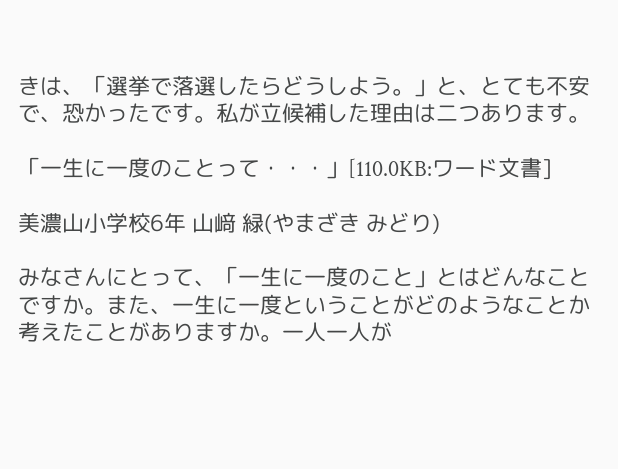きは、「選挙で落選したらどうしよう。」と、とても不安で、恐かったです。私が立候補した理由は二つあります。

「一生に一度のことって・・・」[110.0KB:ワード文書]

美濃山小学校6年 山﨑 緑(やまざき みどり)

みなさんにとって、「一生に一度のこと」とはどんなことですか。また、一生に一度ということがどのようなことか考えたことがありますか。一人一人が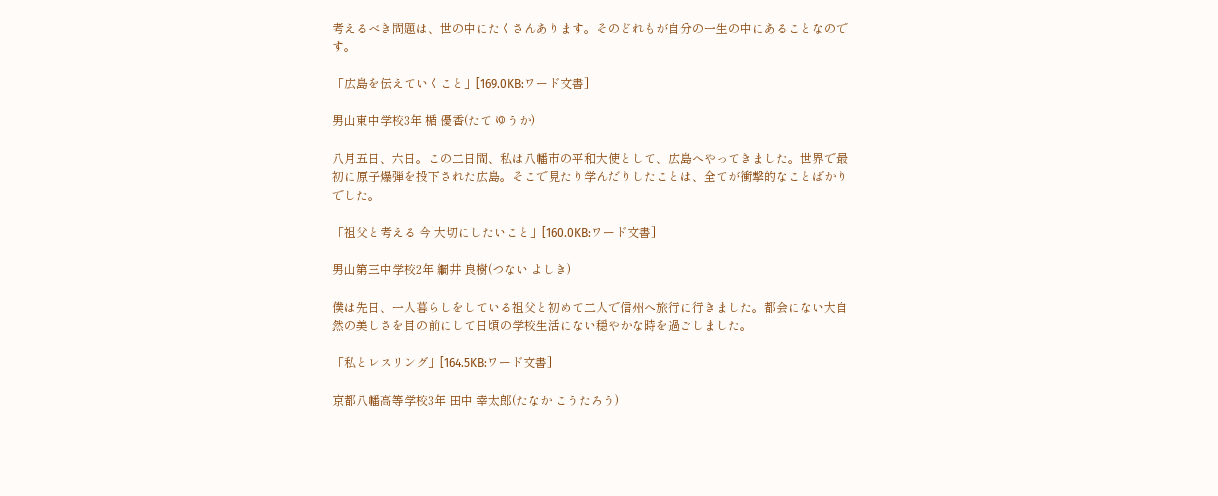考えるべき問題は、世の中にたくさんあります。そのどれもが自分の一生の中にあることなのです。

「広島を伝えていくこと」[169.0KB:ワード文書]

男山東中学校3年 楯 優香(たて ゆうか)

八月五日、六日。この二日間、私は八幡市の平和大使として、広島へやってきました。世界で最初に原子爆弾を投下された広島。そこで見たり学んだりしたことは、全てが衝撃的なことばかりでした。

「祖父と考える 今 大切にしたいこと」[160.0KB:ワード文書]

男山第三中学校2年 綱井 良樹(つない よしき)

僕は先日、一人暮らしをしている祖父と初めて二人で信州へ旅行に行きました。都会にない大自然の美しさを目の前にして日頃の学校生活にない穏やかな時を過ごしました。

「私とレスリング」[164.5KB:ワード文書]

京都八幡高等学校3年 田中 幸太郎(たなか こうたろう)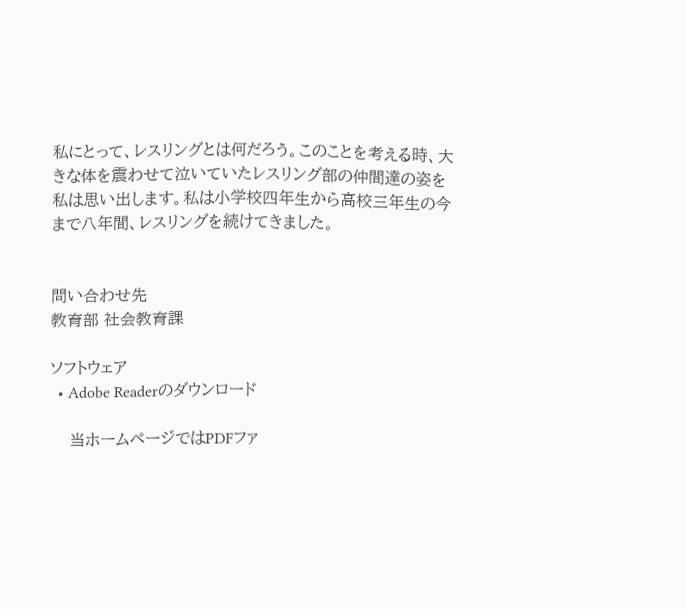私にとって、レスリングとは何だろう。このことを考える時、大きな体を震わせて泣いていたレスリング部の仲間達の姿を私は思い出します。私は小学校四年生から高校三年生の今まで八年間、レスリングを続けてきました。


問い合わせ先
教育部 社会教育課

ソフトウェア
  • Adobe Readerのダウンロード

    当ホームページではPDFファ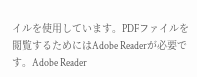イルを使用しています。PDFファイルを閲覧するためにはAdobe Readerが必要です。Adobe Reader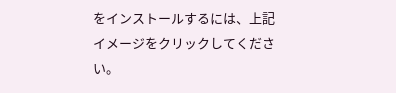をインストールするには、上記イメージをクリックしてください。